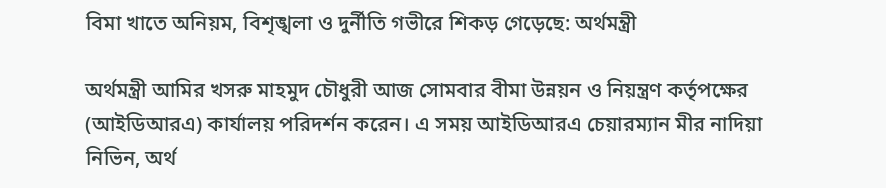বিমা খাতে অনিয়ম, বিশৃঙ্খলা ও দুর্নীতি গভীরে শিকড় গেড়েছে: অর্থমন্ত্রী

অর্থমন্ত্রী আমির খসরু মাহমুদ চৌধুরী আজ সোমবার বীমা উন্নয়ন ও নিয়ন্ত্রণ কর্তৃপক্ষের (আইডিআরএ) কার্যালয় পরিদর্শন করেন। এ সময় আইডিআরএ চেয়ারম্যান মীর নাদিয়া নিভিন, অর্থ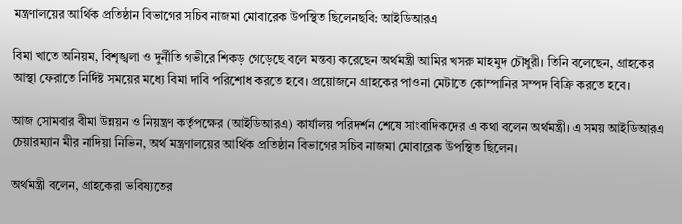মন্ত্রণালয়ের আর্থিক প্রতিষ্ঠান বিভাগের সচিব নাজমা মোবারেক উপস্থিত ছিলেনছবি: আইডিআরএ

বিমা খাতে অনিয়ম, বিশৃঙ্খলা ও দুর্নীতি গভীরে শিকড় গেড়েছে বলে মন্তব্য করেছেন অর্থমন্ত্রী আমির খসরু মাহমুদ চৌধুরী। তিনি বলেছেন, গ্রাহকের আস্থা ফেরাতে নির্দিষ্ট সময়ের মধ্যে বিমা দাবি পরিশোধ করতে হবে। প্রয়োজনে গ্রাহকের পাওনা মেটাতে কোম্পানির সম্পদ বিক্রি করতে হবে।

আজ সোমবার বীমা উন্নয়ন ও নিয়ন্ত্রণ কর্তৃপক্ষের (আইডিআরএ) কার্যালয় পরিদর্শন শেষে সাংবাদিকদের এ কথা বলেন অর্থমন্ত্রী। এ সময় আইডিআরএ চেয়ারম্যান মীর নাদিয়া নিভিন, অর্থ মন্ত্রণালয়ের আর্থিক প্রতিষ্ঠান বিভাগের সচিব নাজমা মোবারেক উপস্থিত ছিলেন।

অর্থমন্ত্রী বলেন, গ্রাহকেরা ভবিষ্যতের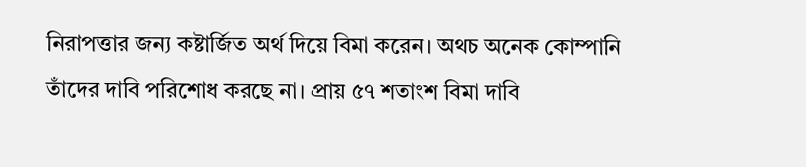নিরাপত্তার জন্য কষ্টার্জিত অর্থ দিয়ে বিমা করেন। অথচ অনেক কোম্পানি তাঁদের দাবি পরিশোধ করছে না। প্রায় ৫৭ শতাংশ বিমা দাবি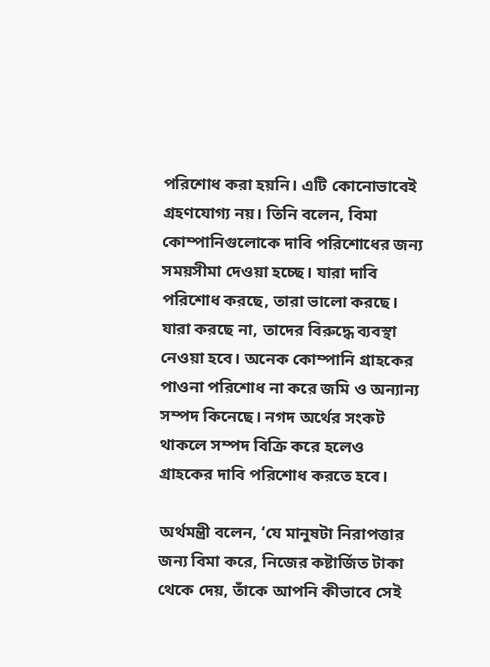পরিশোধ করা হয়নি। এটি কোনোভাবেই গ্রহণযোগ্য নয়। তিনি বলেন, বিমা কোম্পানিগুলোকে দাবি পরিশোধের জন্য সময়সীমা দেওয়া হচ্ছে। যারা দাবি পরিশোধ করছে, তারা ভালো করছে। যারা করছে না, তাদের বিরুদ্ধে ব্যবস্থা নেওয়া হবে। অনেক কোম্পানি গ্রাহকের পাওনা পরিশোধ না করে জমি ও অন্যান্য সম্পদ কিনেছে। নগদ অর্থের সংকট থাকলে সম্পদ বিক্রি করে হলেও গ্রাহকের দাবি পরিশোধ করতে হবে।

অর্থমন্ত্রী বলেন, ‘যে মানুষটা নিরাপত্তার জন্য বিমা করে, নিজের কষ্টার্জিত টাকা থেকে দেয়, তাঁকে আপনি কীভাবে সেই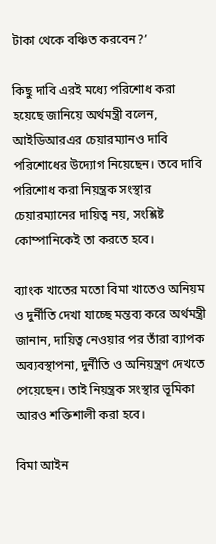টাকা থেকে বঞ্চিত করবেন?’

কিছু দাবি এরই মধ্যে পরিশোধ করা হয়েছে জানিয়ে অর্থমন্ত্রী বলেন, আইডিআরএর চেয়ারম্যানও দাবি পরিশোধের উদ্যোগ নিয়েছেন। তবে দাবি পরিশোধ করা নিয়ন্ত্রক সংস্থার চেয়ারম্যানের দায়িত্ব নয়, সংশ্লিষ্ট কোম্পানিকেই তা করতে হবে।

ব্যাংক খাতের মতো বিমা খাতেও অনিয়ম ও দুর্নীতি দেখা যাচ্ছে মন্তব্য করে অর্থমন্ত্রী জানান, দায়িত্ব নেওয়ার পর তাঁরা ব্যাপক অব্যবস্থাপনা, দুর্নীতি ও অনিয়ন্ত্রণ দেখতে পেয়েছেন। তাই নিয়ন্ত্রক সংস্থার ভূমিকা আরও শক্তিশালী করা হবে।

বিমা আইন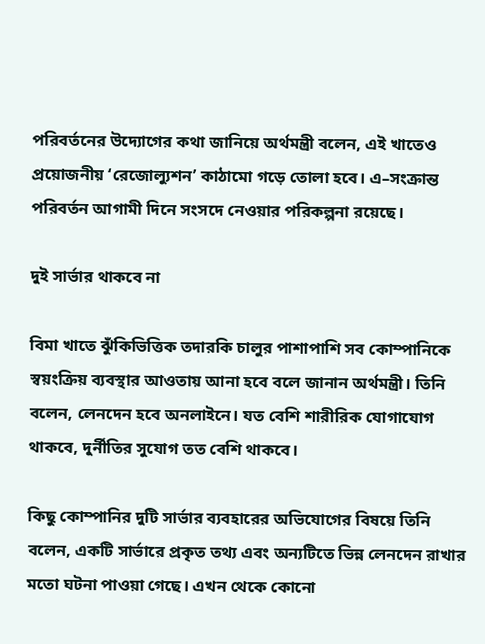পরিবর্তনের উদ্যোগের কথা জানিয়ে অর্থমন্ত্রী বলেন, এই খাতেও প্রয়োজনীয় ‘রেজোল্যুশন’ কাঠামো গড়ে তোলা হবে। এ–সংক্রান্ত পরিবর্তন আগামী দিনে সংসদে নেওয়ার পরিকল্পনা রয়েছে।

দুই সার্ভার থাকবে না

বিমা খাতে ঝুঁকিভিত্তিক তদারকি চালুর পাশাপাশি সব কোম্পানিকে স্বয়ংক্রিয় ব্যবস্থার আওতায় আনা হবে বলে জানান অর্থমন্ত্রী। তিনি বলেন, লেনদেন হবে অনলাইনে। যত বেশি শারীরিক যোগাযোগ থাকবে, দুর্নীতির সুযোগ তত বেশি থাকবে।

কিছু কোম্পানির দুটি সার্ভার ব্যবহারের অভিযোগের বিষয়ে তিনি বলেন, একটি সার্ভারে প্রকৃত তথ্য এবং অন্যটিতে ভিন্ন লেনদেন রাখার মতো ঘটনা পাওয়া গেছে। এখন থেকে কোনো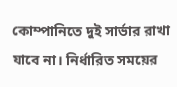কোম্পানিতে দুই সার্ভার রাখা যাবে না। নির্ধারিত সময়ের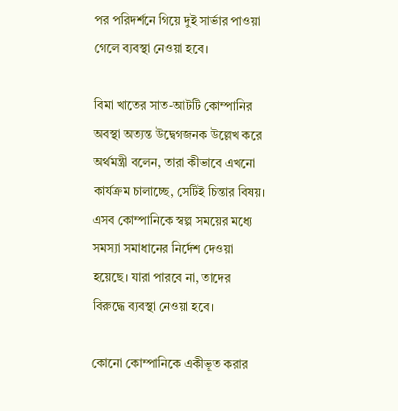পর পরিদর্শনে গিয়ে দুই সার্ভার পাওয়া গেলে ব্যবস্থা নেওয়া হবে।

বিমা খাতের সাত-আটটি কোম্পানির অবস্থা অত্যন্ত উদ্বেগজনক উল্লেখ করে অর্থমন্ত্রী বলেন, তারা কীভাবে এখনো কার্যক্রম চালাচ্ছে, সেটিই চিন্তার বিষয়। এসব কোম্পানিকে স্বল্প সময়ের মধ্যে সমস্যা সমাধানের নির্দেশ দেওয়া হয়েছে। যারা পারবে না, তাদের বিরুদ্ধে ব্যবস্থা নেওয়া হবে।

কোনো কোম্পানিকে একীভূত করার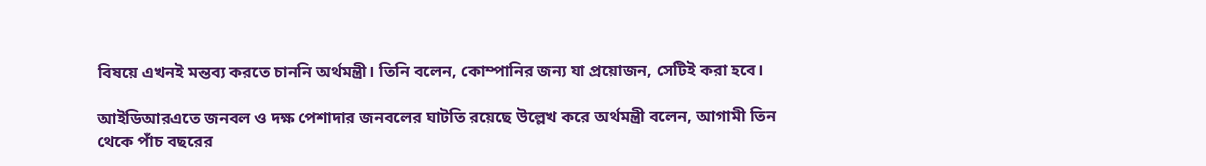বিষয়ে এখনই মন্তব্য করতে চাননি অর্থমন্ত্রী। তিনি বলেন, কোম্পানির জন্য যা প্রয়োজন, সেটিই করা হবে।

আইডিআরএতে জনবল ও দক্ষ পেশাদার জনবলের ঘাটতি রয়েছে উল্লেখ করে অর্থমন্ত্রী বলেন, আগামী তিন থেকে পাঁচ বছরের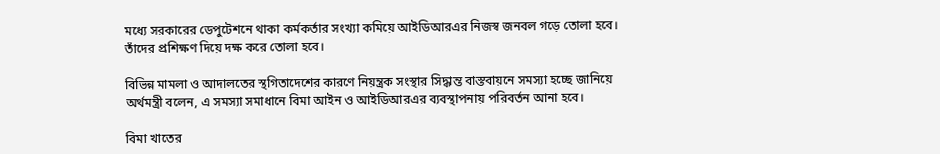মধ্যে সরকারের ডেপুটেশনে থাকা কর্মকর্তার সংখ্যা কমিয়ে আইডিআরএর নিজস্ব জনবল গড়ে তোলা হবে। তাঁদের প্রশিক্ষণ দিয়ে দক্ষ করে তোলা হবে।

বিভিন্ন মামলা ও আদালতের স্থগিতাদেশের কারণে নিয়ন্ত্রক সংস্থার সিদ্ধান্ত বাস্তবায়নে সমস্যা হচ্ছে জানিয়ে অর্থমন্ত্রী বলেন, এ সমস্যা সমাধানে বিমা আইন ও আইডিআরএর ব্যবস্থাপনায় পরিবর্তন আনা হবে।

বিমা খাতের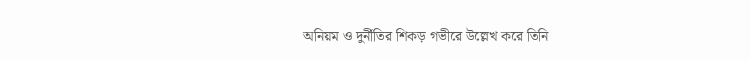অনিয়ম ও দুর্নীতির শিকড় গভীরে উল্লেখ করে তিনি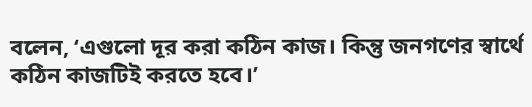বলেন, ‘এগুলো দূর করা কঠিন কাজ। কিন্তু জনগণের স্বার্থে কঠিন কাজটিই করতে হবে।’